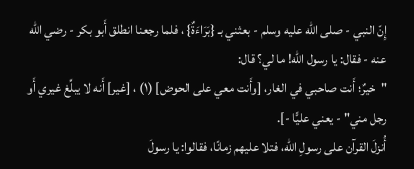إِنّ النبي - صلى الله عليه وسلم - بعثني بـ {بَرَاءَةٌ} ، فلما رجعنا انطلق أَبو بكر - رضي الله عنه - فقال: يا رسول الله! ما لي؟ قال:
"خيرٌ؛ أَنت صاحبي في الغار، [وأَنت معي على الحوض] (١) ، [غير] أَنه لا يبلِّغ غيري أَو رجل مني" - يعني عليًّا -].
أُنزلَ القرآن على رسولِ الله، فتلا عليهم زمانًا، فقالوا: يا رسولَ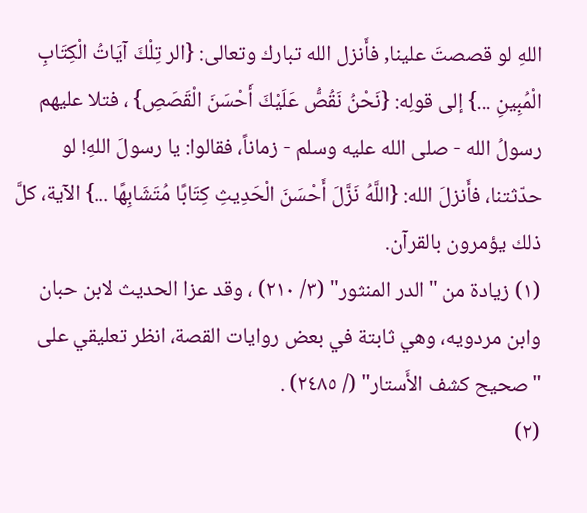اللهِ لو قصصتَ علينا, فأَنزل الله تبارك وتعالى: {الر تِلْكَ آيَاتُ الْكِتَابِ الْمُبِينِ ...} إلى قولِه: {نَحْنُ نَقُصُّ عَلَيْكَ أَحْسَنَ الْقَصَصِ} ، فتلا عليهم رسولُ الله - صلى الله عليه وسلم - زماناً، فقالوا: يا رسولَ اللهِ! لو حدّثتنا، فأَنزلَ الله: {اللَّهُ نَزَّلَ أَحْسَنَ الْحَدِيثِ كِتَابًا مُتَشَابِهًا ...} الآية، كلَّ ذلك يؤمرون بالقرآن.
(١) زيادة من "الدر المنثور" (٣/ ٢١٠) ، وقد عزا الحديث لابن حبان وابن مردويه، وهي ثابتة في بعض روايات القصة، انظر تعليقي على "صحيح كشف الأَستار" (/ ٢٤٨٥) .
(٢)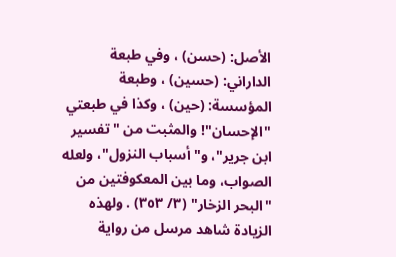الأصل: (حسن) ، وفي طبعة الداراني: (حسين) ، وطبعة المؤسسة: (حين) ، وكذا في طبعتي "الإحسان"! والمثبت من "تفسير ابن جرير"، و"أسباب النزول"، ولعله الصواب، وما بين المعكوفتين من "البحر الزخار" (٣/ ٣٥٣) . ولهذه الزيادة شاهد مرسل من رواية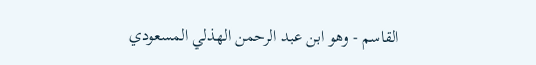القاسم - وهو ابن عبد الرحمن الهذلي المسعودي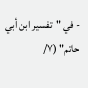- في "تفسير ابن أبي حاتم" (٧/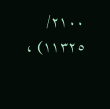٢١٠٠/ ١١٣٢٥) ،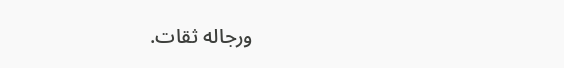ورجاله ثقات.